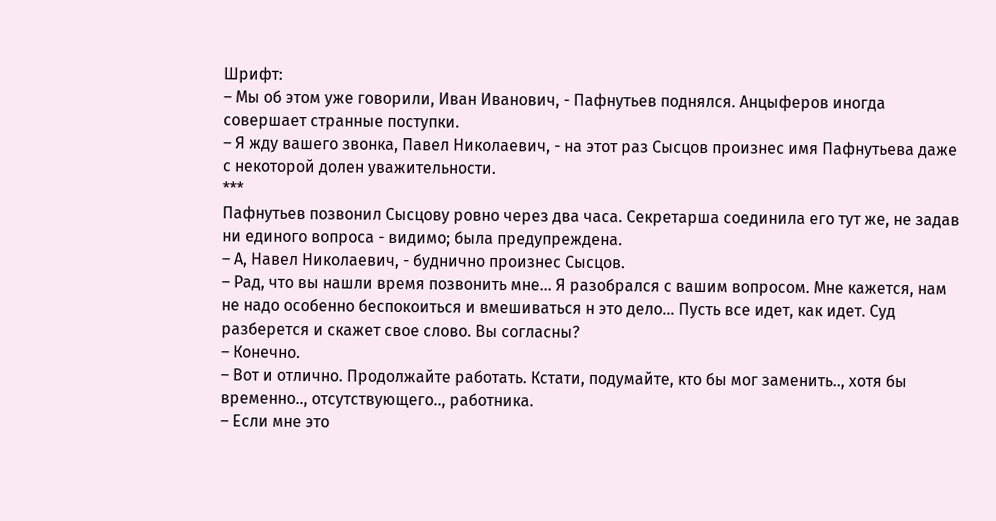Шрифт:
– Мы об этом уже говорили, Иван Иванович, - Пафнутьев поднялся. Анцыферов иногда совершает странные поступки.
– Я жду вашего звонка, Павел Николаевич, - на этот раз Сысцов произнес имя Пафнутьева даже с некоторой долен уважительности.
***
Пафнутьев позвонил Сысцову ровно через два часа. Секретарша соединила его тут же, не задав ни единого вопроса - видимо; была предупреждена.
– А, Навел Николаевич, - буднично произнес Сысцов.
– Рад, что вы нашли время позвонить мне... Я разобрался с вашим вопросом. Мне кажется, нам не надо особенно беспокоиться и вмешиваться н это дело... Пусть все идет, как идет. Суд разберется и скажет свое слово. Вы согласны?
– Конечно.
– Вот и отлично. Продолжайте работать. Кстати, подумайте, кто бы мог заменить.., хотя бы временно.., отсутствующего.., работника.
– Если мне это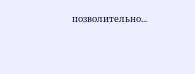позволительно...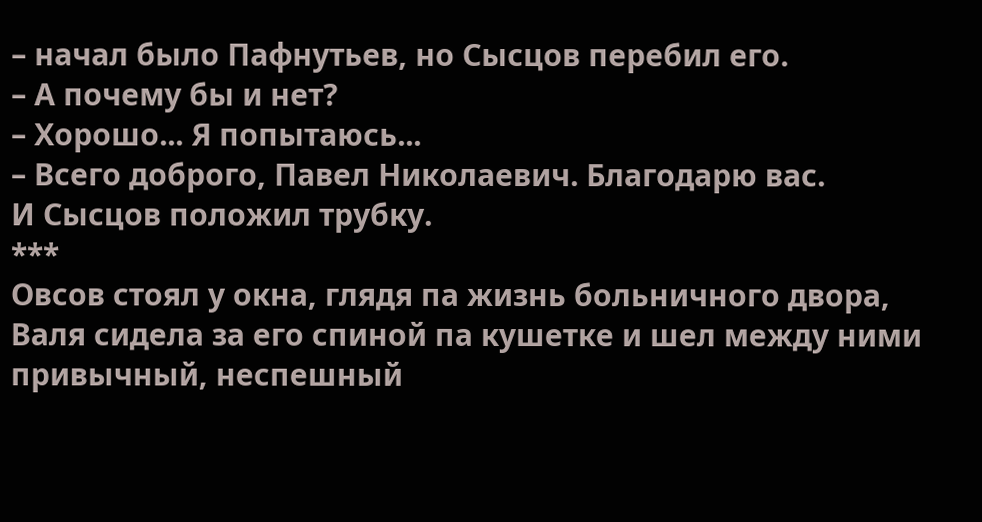– начал было Пафнутьев, но Сысцов перебил его.
– А почему бы и нет?
– Хорошо... Я попытаюсь...
– Всего доброго, Павел Николаевич. Благодарю вас.
И Сысцов положил трубку.
***
Овсов стоял у окна, глядя па жизнь больничного двора, Валя сидела за его спиной па кушетке и шел между ними привычный, неспешный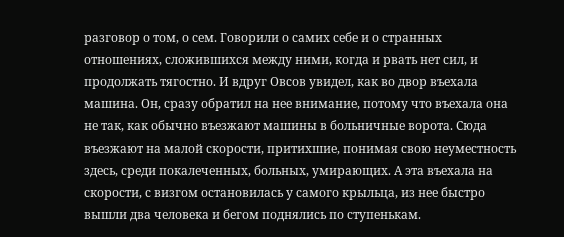разговор о том, о сем. Говорили о самих себе и о странных отношениях, сложившихся между ними, когда и рвать нет сил, и продолжать тягостно. И вдруг Овсов увидел, как во двор въехала машина. Он, сразу обратил на нее внимание, потому что въехала она не так, как обычно въезжают машины в больничные ворота. Сюда въезжают на малой скорости, притихшие, понимая свою неуместность здесь, среди покалеченных, больных, умирающих. А эта въехала на скорости, с визгом остановилась у самого крыльца, из нее быстро вышли два человека и бегом поднялись по ступенькам.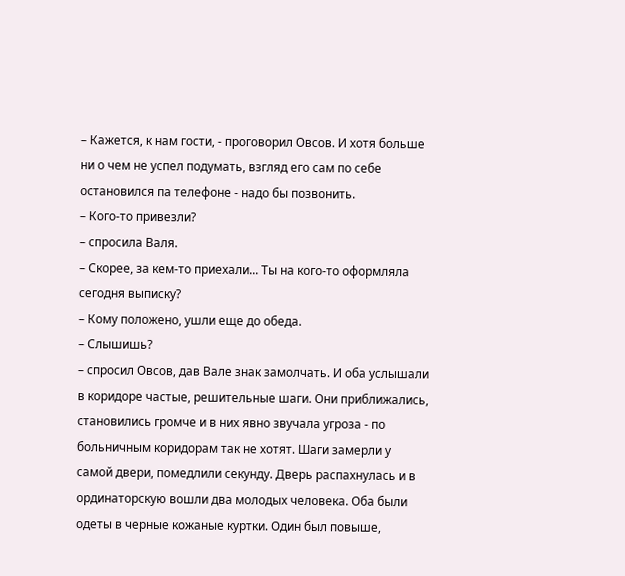– Кажется, к нам гости, - проговорил Овсов. И хотя больше ни о чем не успел подумать, взгляд его сам по себе остановился па телефоне - надо бы позвонить.
– Кого-то привезли?
– спросила Валя.
– Скорее, за кем-то приехали... Ты на кого-то оформляла сегодня выписку?
– Кому положено, ушли еще до обеда.
– Слышишь?
– спросил Овсов, дав Вале знак замолчать. И оба услышали в коридоре частые, решительные шаги. Они приближались, становились громче и в них явно звучала угроза - по больничным коридорам так не хотят. Шаги замерли у самой двери, помедлили секунду. Дверь распахнулась и в ординаторскую вошли два молодых человека. Оба были одеты в черные кожаные куртки. Один был повыше,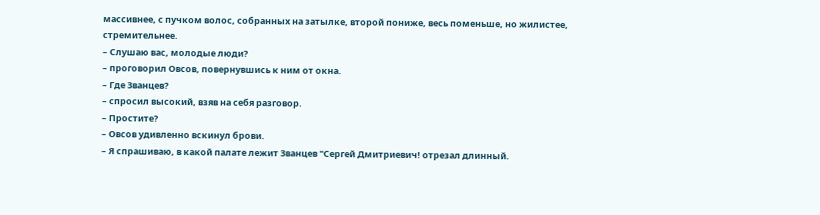массивнее, с пучком волос, собранных на затылке, второй пониже, весь поменьше, но жилистее, стремительнее.
– Слушаю вас, молодые люди?
– проговорил Овсов, повернувшись к ним от окна.
– Где Званцев?
– спросил высокий, взяв на себя разговор.
– Простите?
– Овсов удивленно вскинул брови.
– Я спрашиваю, в какой палате лежит Званцев "Сергей Дмитриевич! отрезал длинный.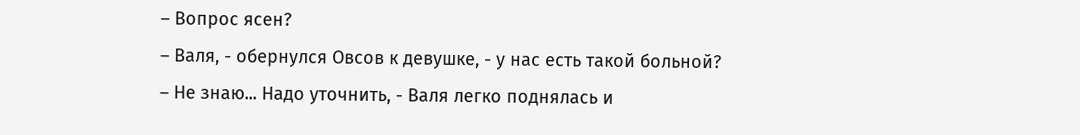– Вопрос ясен?
– Валя, - обернулся Овсов к девушке, - у нас есть такой больной?
– Не знаю... Надо уточнить, - Валя легко поднялась и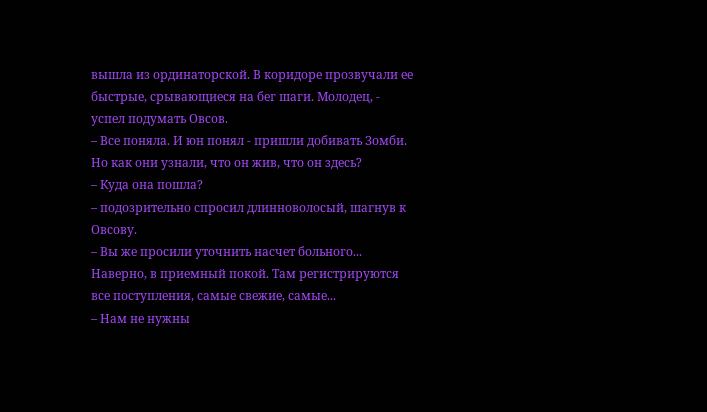вышла из ординаторской. В коридоре прозвучали ее быстрые, срывающиеся на бег шаги. Молодец, - успел подумать Овсов.
– Все поняла. И юн понял - пришли добивать Зомби. Но как они узнали, что он жив, что он здесь?
– Куда она пошла?
– подозрительно спросил длинноволосый, шагнув к Овсову.
– Вы же просили уточнить насчет больного... Наверно, в приемный покой. Там регистрируются все поступления, самые свежие, самые...
– Нам не нужны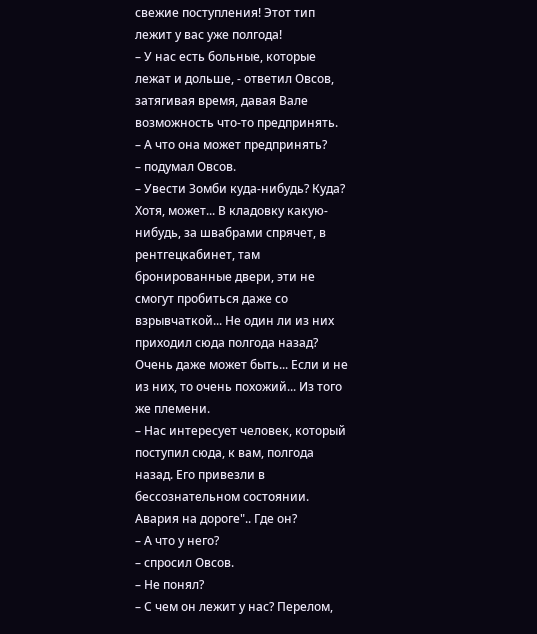свежие поступления! Этот тип лежит у вас уже полгода!
– У нас есть больные, которые лежат и дольше, - ответил Овсов, затягивая время, давая Вале возможность что-то предпринять.
– А что она может предпринять?
– подумал Овсов.
– Увести Зомби куда-нибудь? Куда? Хотя, может... В кладовку какую-нибудь, за швабрами спрячет, в рентгецкабинет, там бронированные двери, эти не смогут пробиться даже со взрывчаткой... Не один ли из них приходил сюда полгода назад? Очень даже может быть... Если и не из них, то очень похожий... Из того же племени.
– Нас интересует человек, который поступил сюда, к вам, полгода назад. Его привезли в бессознательном состоянии. Авария на дороге".. Где он?
– А что у него?
– спросил Овсов.
– Не понял?
– С чем он лежит у нас? Перелом,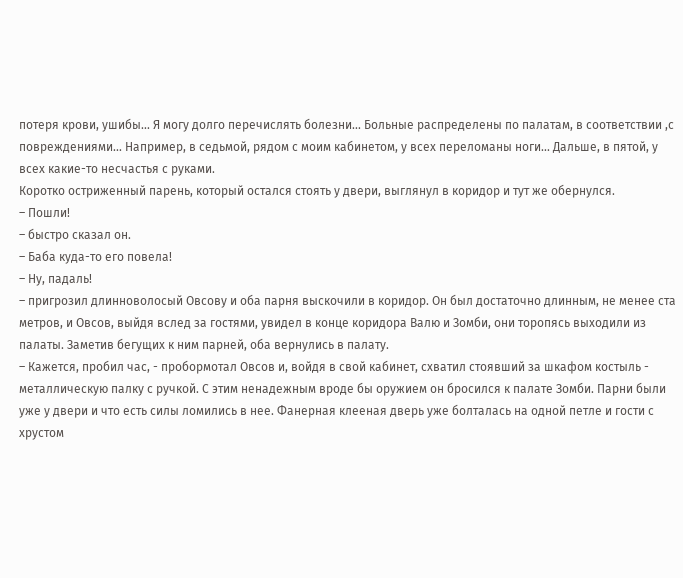потеря крови, ушибы... Я могу долго перечислять болезни... Больные распределены по палатам, в соответствии ,с повреждениями... Например, в седьмой, рядом с моим кабинетом, у всех переломаны ноги... Дальше, в пятой, у всех какие-то несчастья с руками.
Коротко остриженный парень, который остался стоять у двери, выглянул в коридор и тут же обернулся.
– Пошли!
– быстро сказал он.
– Баба куда-то его повела!
– Ну, падаль!
– пригрозил длинноволосый Овсову и оба парня выскочили в коридор. Он был достаточно длинным, не менее ста метров, и Овсов, выйдя вслед за гостями, увидел в конце коридора Валю и Зомби, они торопясь выходили из палаты. Заметив бегущих к ним парней, оба вернулись в палату.
– Кажется, пробил час, - пробормотал Овсов и, войдя в свой кабинет, схватил стоявший за шкафом костыль - металлическую палку с ручкой. С этим ненадежным вроде бы оружием он бросился к палате Зомби. Парни были уже у двери и что есть силы ломились в нее. Фанерная клееная дверь уже болталась на одной петле и гости с хрустом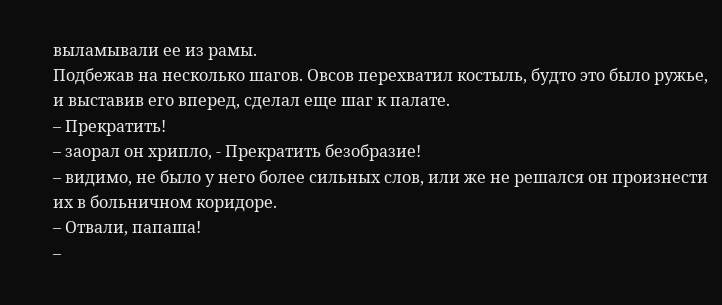выламывали ее из рамы.
Подбежав на несколько шагов. Овсов перехватил костыль, будто это было ружье, и выставив его вперед, сделал еще шаг к палате.
– Прекратить!
– заорал он хрипло, - Прекратить безобразие!
– видимо, не было у него более сильных слов, или же не решался он произнести их в больничном коридоре.
– Отвали, папаша!
–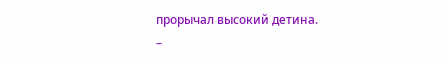прорычал высокий детина.
–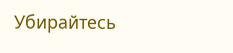Убирайтесь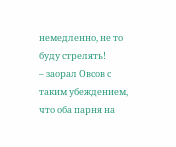немедленно, не то буду стрелять!
– заорал Овсов с таким убеждением, что оба парня на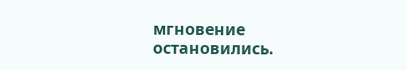мгновение остановились.